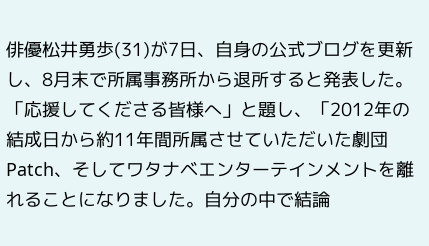俳優松井勇歩(31)が7日、自身の公式ブログを更新し、8月末で所属事務所から退所すると発表した。
「応援してくださる皆様へ」と題し、「2012年の結成日から約11年間所属させていただいた劇団Patch、そしてワタナベエンターテインメントを離れることになりました。自分の中で結論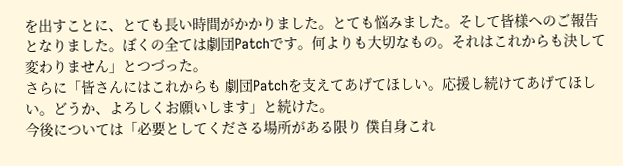を出すことに、とても長い時間がかかりました。とても悩みました。そして皆様へのご報告となりました。ぼくの全ては劇団Patchです。何よりも大切なもの。それはこれからも決して変わりません」とつづった。
さらに「皆さんにはこれからも 劇団Patchを支えてあげてほしい。応援し続けてあげてほしい。どうか、よろしくお願いします」と続けた。
今後については「必要としてくださる場所がある限り 僕自身これ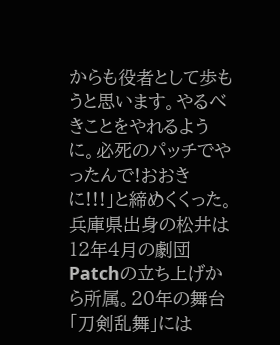からも役者として歩もうと思います。やるべきことをやれるように。必死のパッチでやったんで!おおきに!!!」と締めくくった。
兵庫県出身の松井は12年4月の劇団Patchの立ち上げから所属。20年の舞台「刀剣乱舞」には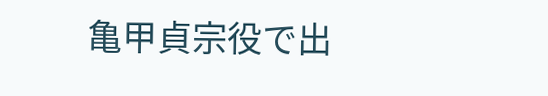亀甲貞宗役で出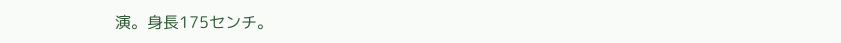演。身長175センチ。